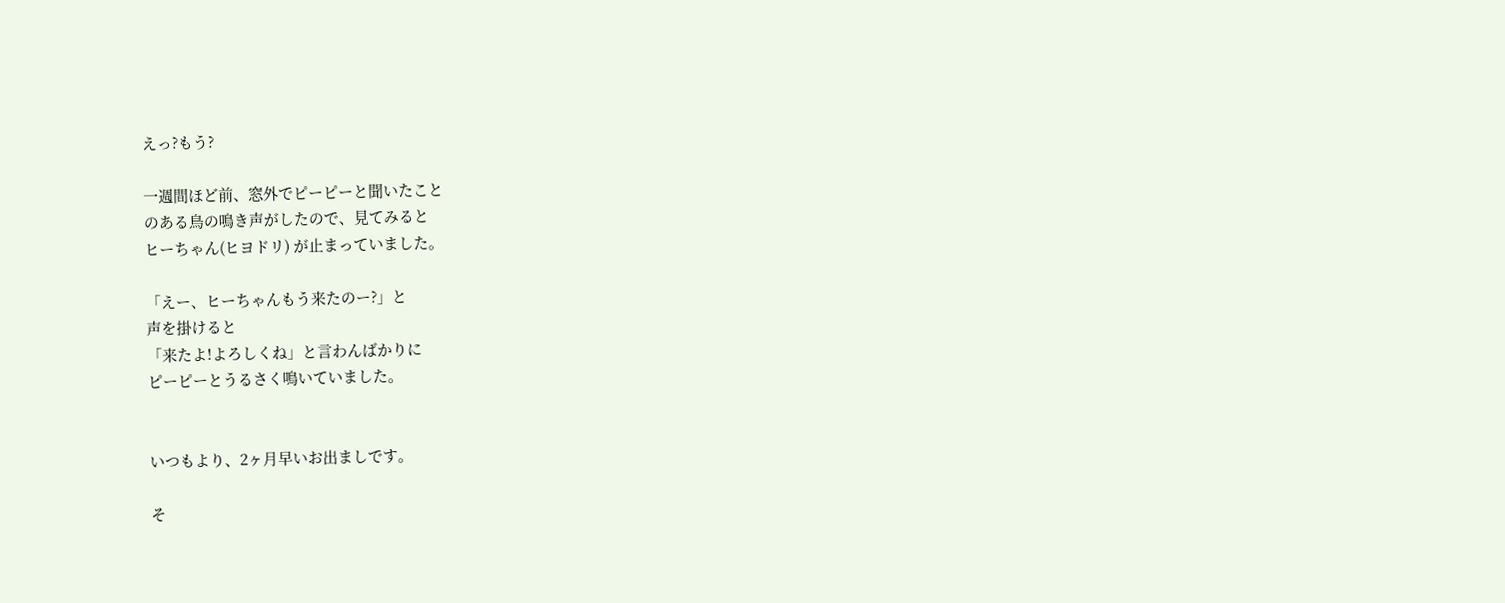えっ?もう?

一週間ほど前、窓外でピーピーと聞いたこと
のある鳥の鳴き声がしたので、見てみると
ヒーちゃん(ヒヨドリ) が止まっていました。

「えー、ヒーちゃんもう来たのー?」と
声を掛けると
「来たよ!よろしくね」と言わんばかりに
ピーピーとうるさく鳴いていました。


いつもより、2ヶ月早いお出ましです。

そ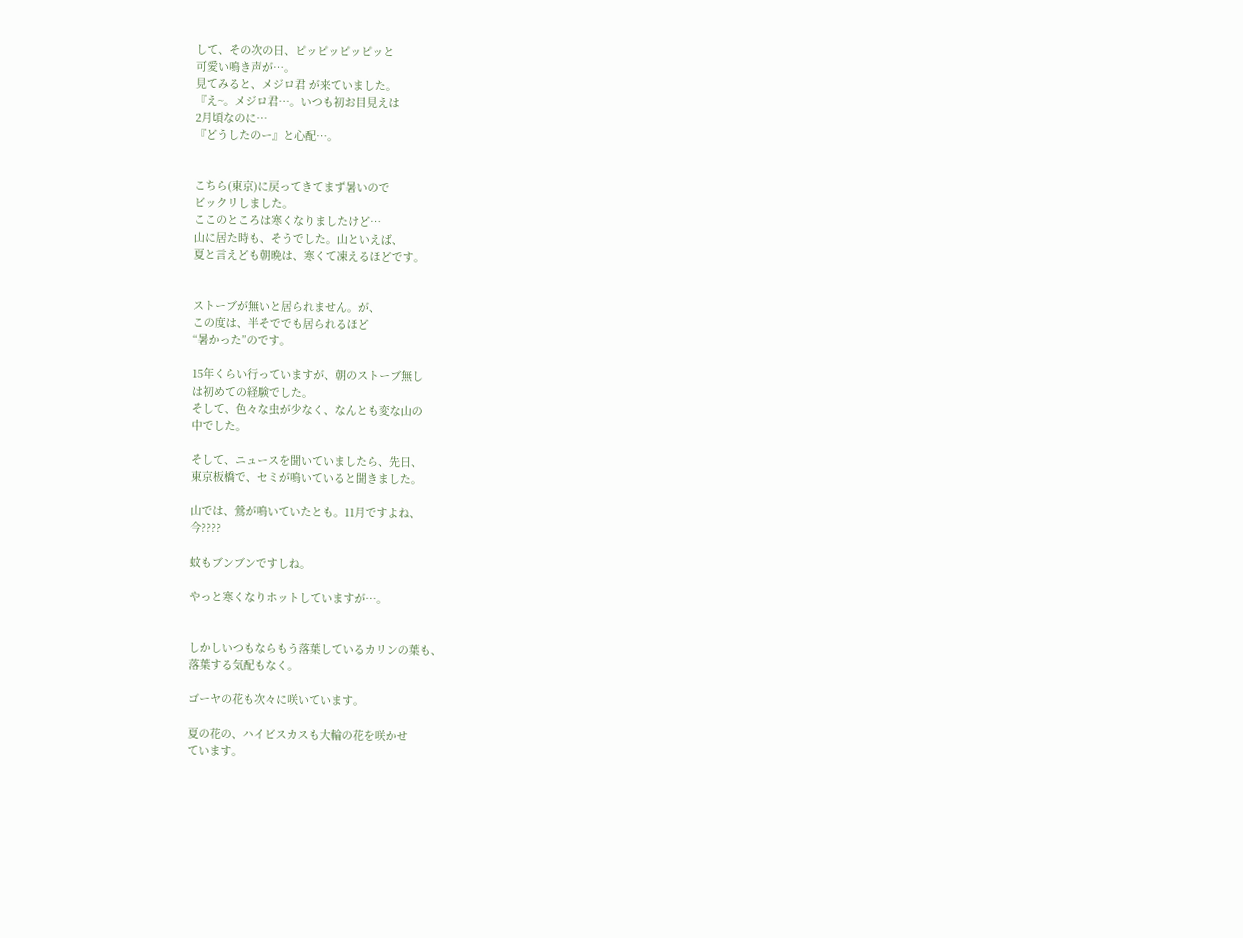して、その次の日、ピッピッピッピッと
可愛い鳴き声が…。
見てみると、メジロ君 が来ていました。
『え~。メジロ君…。いつも初お目見えは
2月頃なのに…
『どうしたのー』と心配…。


こちら(東京)に戻ってきてまず暑いので
ビックリしました。
ここのところは寒くなりましたけど…
山に居た時も、そうでした。山といえば、
夏と言えども朝晩は、寒くて凍えるほどです。


ストーブが無いと居られません。が、
この度は、半そででも居られるほど
“暑かった”のです。

15年くらい行っていますが、朝のストーブ無し
は初めての経験でした。
そして、色々な虫が少なく、なんとも変な山の
中でした。

そして、ニュースを聞いていましたら、先日、
東京板橋で、セミが鳴いていると聞きました。

山では、鶯が鳴いていたとも。11月ですよね、
今????

蚊もブンブンですしね。

やっと寒くなりホットしていますが…。


しかしいつもならもう落葉しているカリンの葉も、
落葉する気配もなく。

ゴーヤの花も次々に咲いています。

夏の花の、ハイビスカスも大輪の花を咲かせ
ています。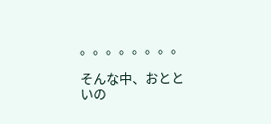。。。。。。。。

そんな中、おとといの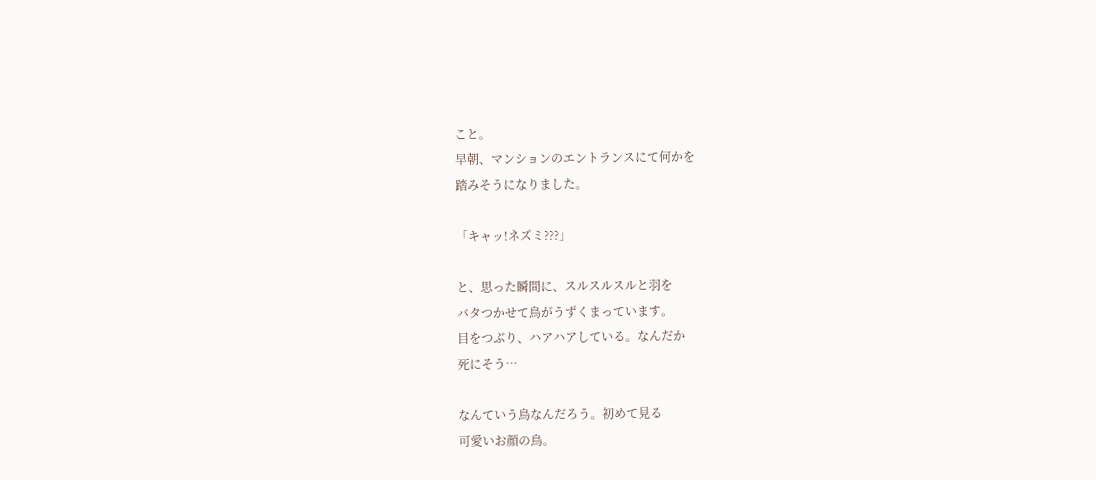こと。
早朝、マンションのエントランスにて何かを
踏みそうになりました。

「キャッ!ネズミ???」

と、思った瞬間に、スルスルスルと羽を
バタつかせて鳥がうずくまっています。
目をつぶり、ハアハアしている。なんだか
死にそう…

なんていう鳥なんだろう。初めて見る
可愛いお顔の鳥。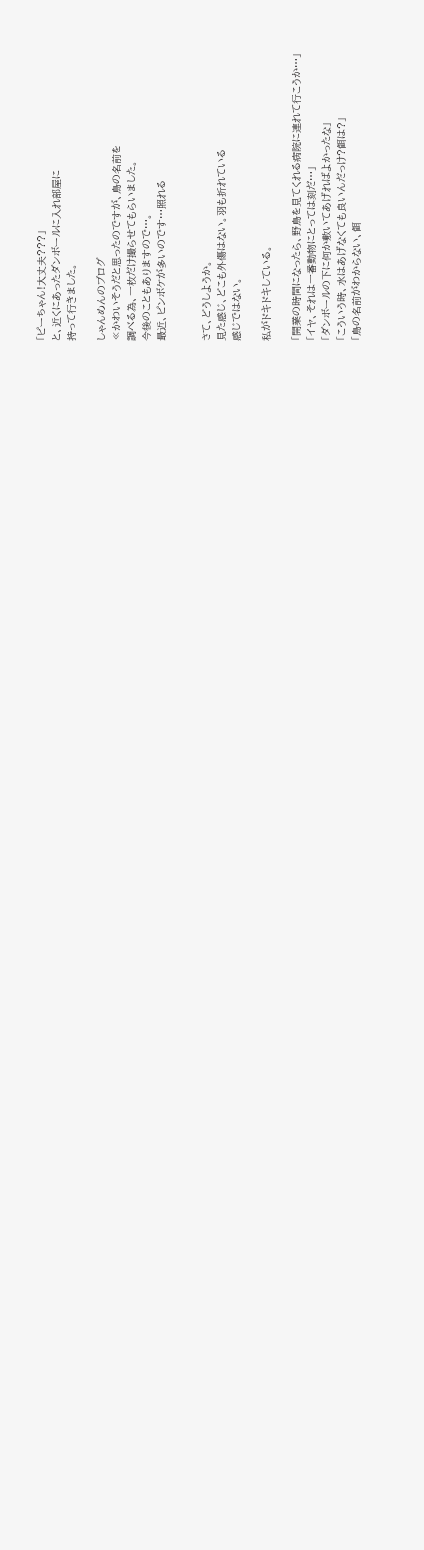「ピーちゃん!大丈夫???」
と、近くにあったダンボールに入れ部屋に
持って行きました。

しゃんめんのブログ
≪かわいそうだと思ったのですが、鳥の名前を
調べる為、一枚だけ撮らせてもらいました。
今後のこともありますので…。
最近、ピンボケが多いのです…照れる


さて、どうしようか。
見た感じ、どこも外傷はない。羽も折れている
感じではない。

私がドキドキしている。

「開業の時間になったら、野鳥を見てくれる病院に連れて行こうか…」
「イヤ、それは一番動物にとっては刻だ…」
「ダンボールの下に何か敷いてあげればよかったな」
「こういう時、水はあげなくても良いんだっけ?餌は?」
「鳥の名前がわからない、餌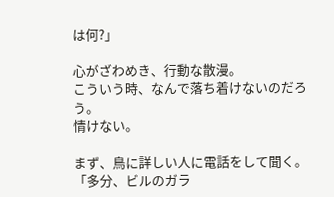は何?」

心がざわめき、行動な散漫。
こういう時、なんで落ち着けないのだろう。
情けない。

まず、鳥に詳しい人に電話をして聞く。
「多分、ビルのガラ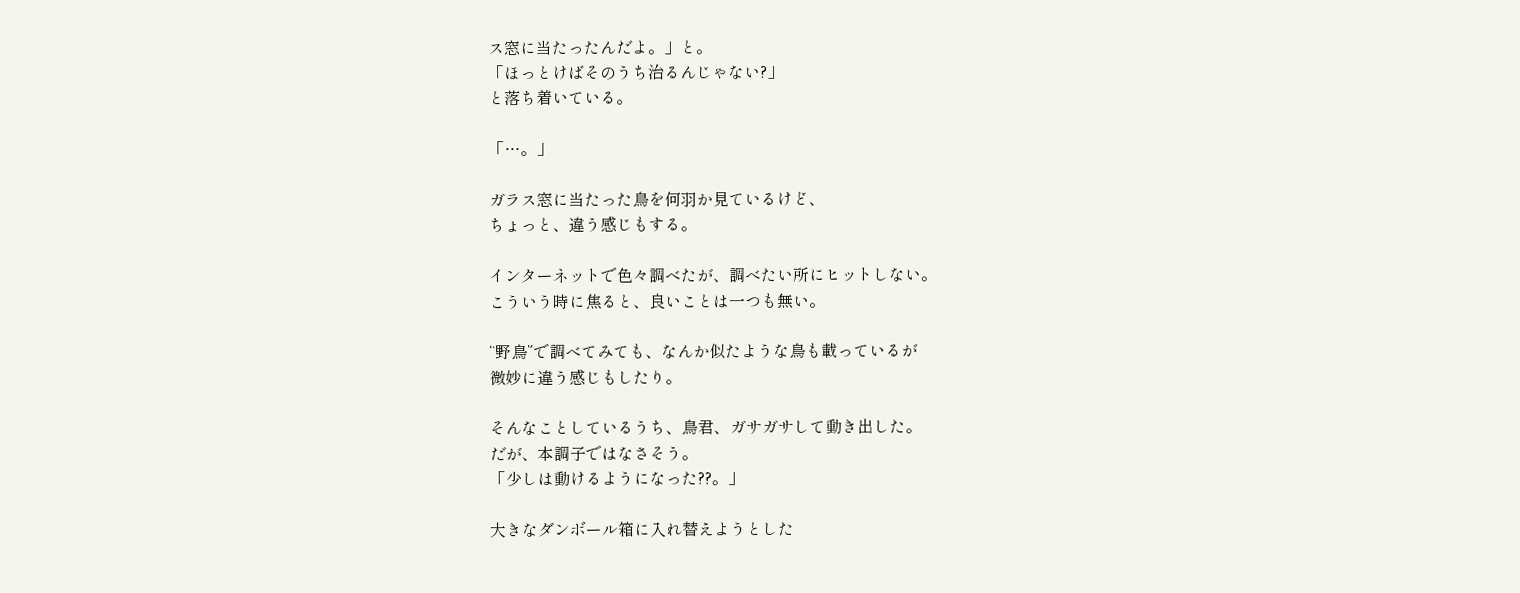ス窓に当たったんだよ。」と。
「ほっとけばそのうち治るんじゃない?」
と落ち着いている。

「…。」

ガラス窓に当たった鳥を何羽か見ているけど、
ちょっと、違う感じもする。

インターネットで色々調べたが、調べたい所にヒットしない。
こういう時に焦ると、良いことは一つも無い。

“野鳥”で調べてみても、なんか似たような鳥も載っているが
微妙に違う感じもしたり。

そんなことしているうち、鳥君、ガサガサして動き出した。
だが、本調子ではなさそう。
「少しは動けるようになった??。」

大きなダンボール箱に入れ替えようとした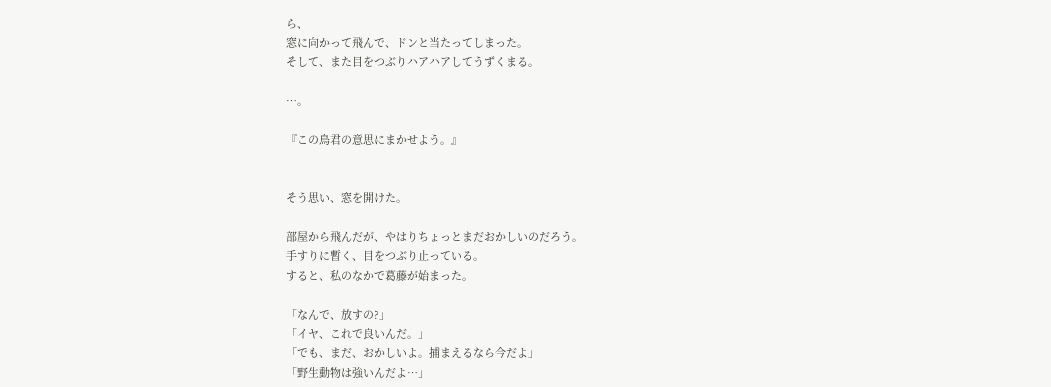ら、
窓に向かって飛んで、ドンと当たってしまった。
そして、また目をつぶりハアハアしてうずくまる。

…。

『この鳥君の意思にまかせよう。』


そう思い、窓を開けた。

部屋から飛んだが、やはりちょっとまだおかしいのだろう。
手すりに暫く、目をつぶり止っている。
すると、私のなかで葛藤が始まった。

「なんで、放すの?」
「イヤ、これで良いんだ。」
「でも、まだ、おかしいよ。捕まえるなら今だよ」
「野生動物は強いんだよ…」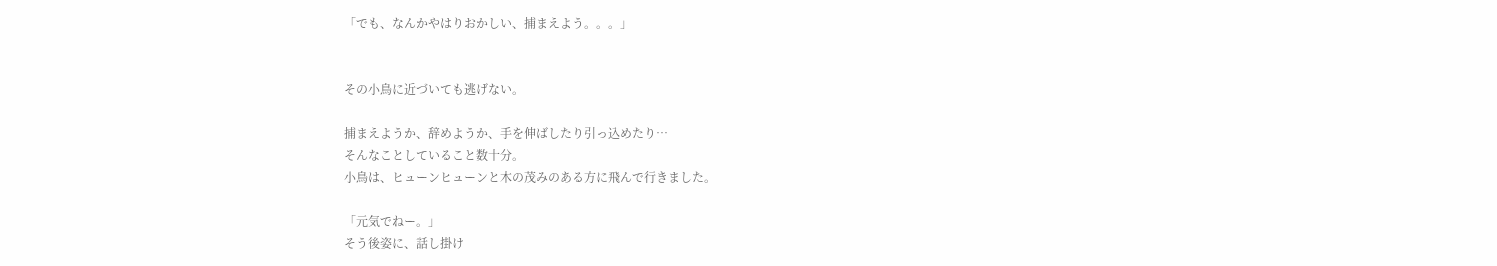「でも、なんかやはりおかしい、捕まえよう。。。」


その小鳥に近づいても逃げない。

捕まえようか、辞めようか、手を伸ばしたり引っ込めたり…
そんなことしていること数十分。
小鳥は、ヒューンヒューンと木の茂みのある方に飛んで行きました。

「元気でねー。」
そう後姿に、話し掛け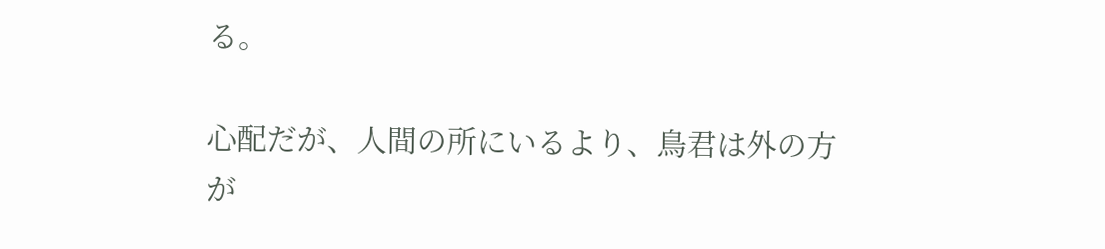る。

心配だが、人間の所にいるより、鳥君は外の方が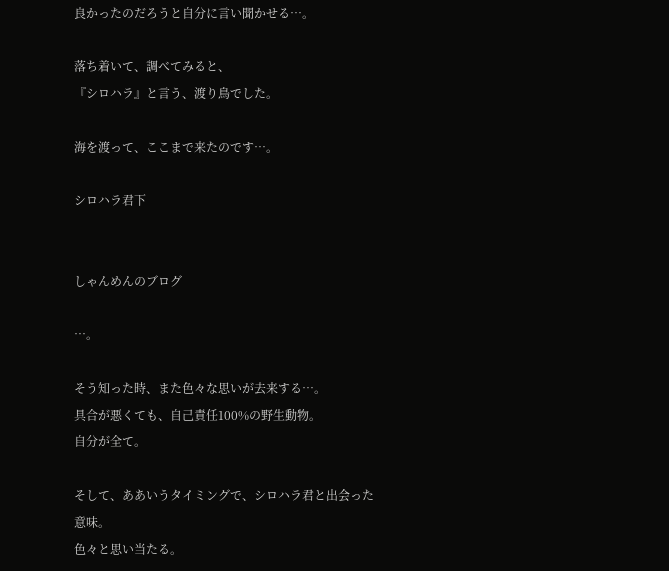良かったのだろうと自分に言い聞かせる…。

落ち着いて、調べてみると、
『シロハラ』と言う、渡り鳥でした。

海を渡って、ここまで来たのです…。

シロハラ君下


しゃんめんのブログ

…。

そう知った時、また色々な思いが去来する…。
具合が悪くても、自己責任100%の野生動物。
自分が全て。

そして、ああいうタイミングで、シロハラ君と出会った意味。
色々と思い当たる。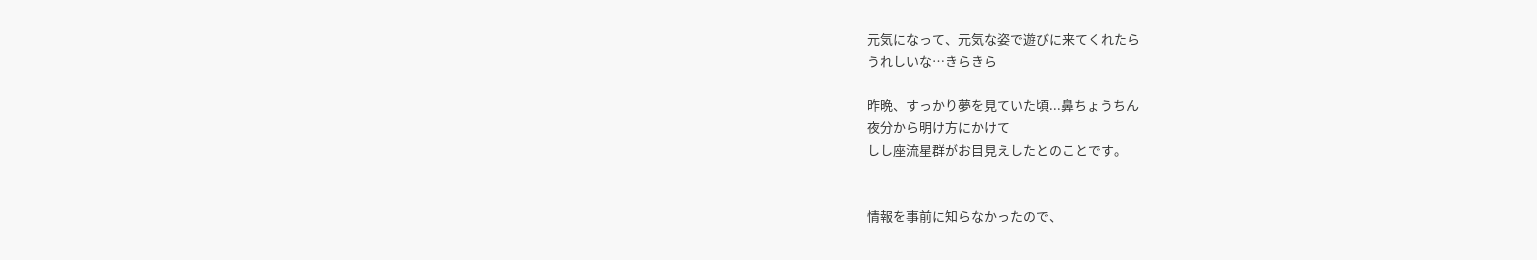元気になって、元気な姿で遊びに来てくれたら
うれしいな…きらきら

昨晩、すっかり夢を見ていた頃...鼻ちょうちん
夜分から明け方にかけて
しし座流星群がお目見えしたとのことです。


情報を事前に知らなかったので、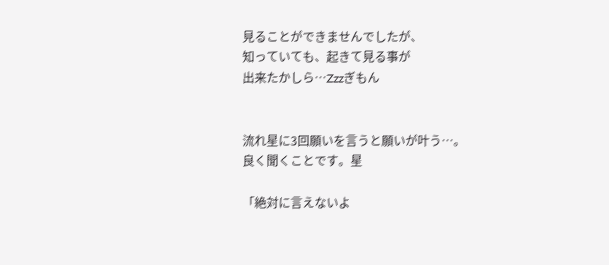見ることができませんでしたが、
知っていても、起きて見る事が
出来たかしら…Zzzぎもん


流れ星に3回願いを言うと願いが叶う…。
良く聞くことです。星

「絶対に言えないよ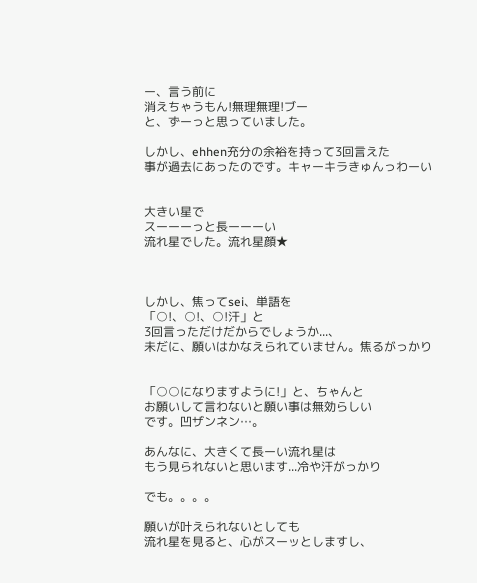ー、言う前に
消えちゃうもん!無理無理!ブー
と、ずーっと思っていました。

しかし、ehhen充分の余裕を持って3回言えた
事が過去にあったのです。キャーキラきゅんっわーい


大きい星で
スーーーっと長ーーーい
流れ星でした。流れ星顔★



しかし、焦ってsei、単語を
「○!、○!、○!汗」と
3回言っただけだからでしょうか...、
未だに、願いはかなえられていません。焦るがっかり


「○○になりますように!」と、ちゃんと
お願いして言わないと願い事は無効らしい
です。凹ザンネン…。

あんなに、大きくて長ーい流れ星は
もう見られないと思います...冷や汗がっかり

でも。。。。

願いが叶えられないとしても
流れ星を見ると、心がスーッとしますし、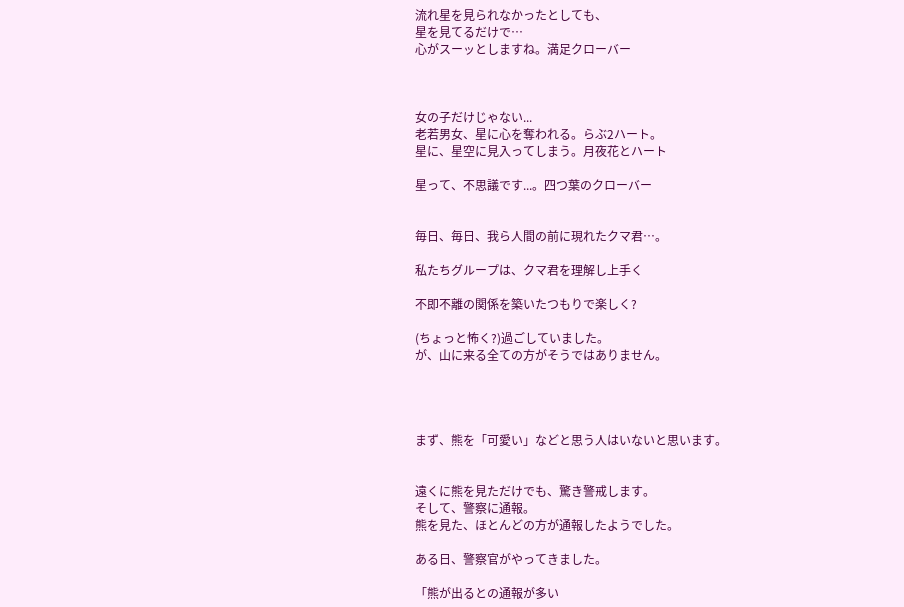流れ星を見られなかったとしても、
星を見てるだけで…
心がスーッとしますね。満足クローバー



女の子だけじゃない...
老若男女、星に心を奪われる。らぶ2ハート。
星に、星空に見入ってしまう。月夜花とハート

星って、不思議です...。四つ葉のクローバー


毎日、毎日、我ら人間の前に現れたクマ君…。

私たちグループは、クマ君を理解し上手く

不即不離の関係を築いたつもりで楽しく?

(ちょっと怖く?)過ごしていました。
が、山に来る全ての方がそうではありません。




まず、熊を「可愛い」などと思う人はいないと思います。


遠くに熊を見ただけでも、驚き警戒します。
そして、警察に通報。
熊を見た、ほとんどの方が通報したようでした。

ある日、警察官がやってきました。

「熊が出るとの通報が多い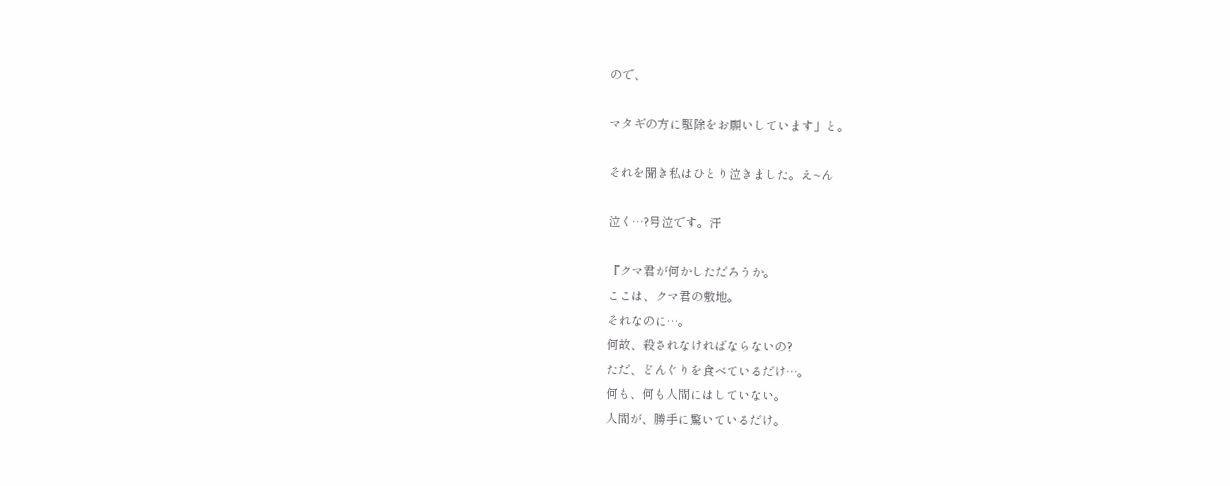ので、

マタギの方に駆除をお願いしています」と。

それを聞き私はひとり泣きました。え~ん

泣く…?号泣です。汗

『クマ君が何かしただろうか。
ここは、クマ君の敷地。
それなのに…。
何故、殺されなければならないの?
ただ、どんぐりを食べているだけ…。
何も、何も人間にはしていない。
人間が、勝手に驚いているだけ。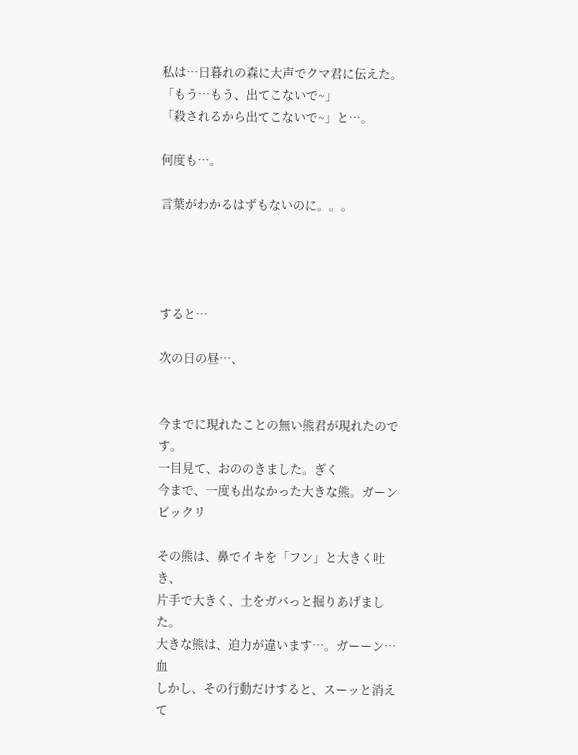私は…日暮れの森に大声でクマ君に伝えた。
「もう…もう、出てこないで~」
「殺されるから出てこないで~」と…。

何度も…。

言葉がわかるはずもないのに。。。




すると…

次の日の昼…、


今までに現れたことの無い熊君が現れたのです。
一目見て、おののきました。ぎく
今まで、一度も出なかった大きな熊。ガーンビックリ

その熊は、鼻でイキを「フン」と大きく吐き、
片手で大きく、土をガバっと掘りあげました。
大きな熊は、迫力が違います…。ガーーン…血
しかし、その行動だけすると、スーッと消えて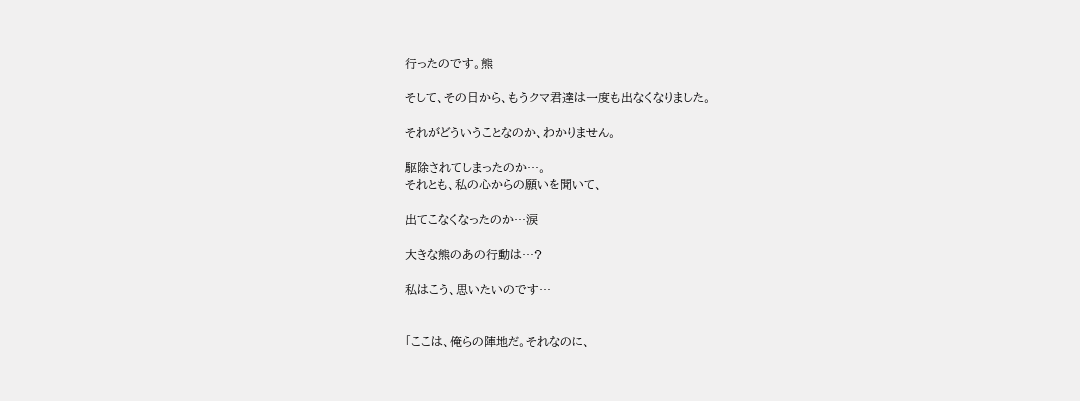行ったのです。熊

そして、その日から、もうクマ君達は一度も出なくなりました。

それがどういうことなのか、わかりません。

駆除されてしまったのか…。
それとも、私の心からの願いを聞いて、

出てこなくなったのか…涙

大きな熊のあの行動は…?

私はこう、思いたいのです…


「ここは、俺らの陣地だ。それなのに、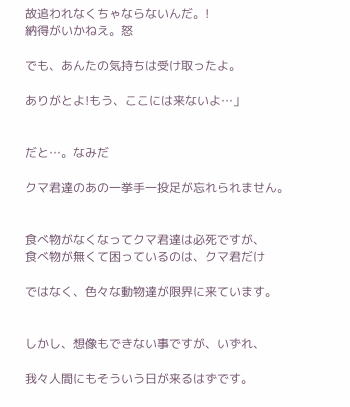故追われなくちゃならないんだ。!
納得がいかねえ。怒

でも、あんたの気持ちは受け取ったよ。

ありがとよ!もう、ここには来ないよ…」


だと…。なみだ

クマ君達のあの一挙手一投足が忘れられません。


食べ物がなくなってクマ君達は必死ですが、
食べ物が無くて困っているのは、クマ君だけ

ではなく、色々な動物達が限界に来ています。


しかし、想像もできない事ですが、いずれ、

我々人間にもそういう日が来るはずです。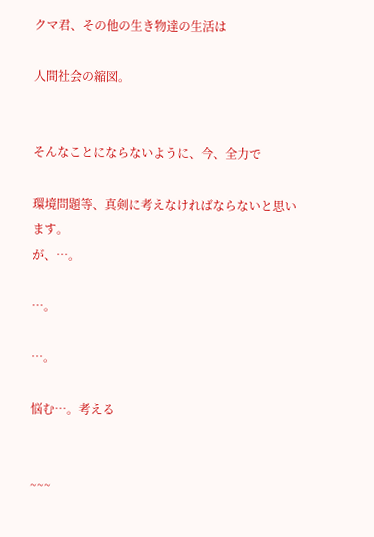クマ君、その他の生き物達の生活は

人間社会の縮図。


そんなことにならないように、今、全力で

環境問題等、真剣に考えなければならないと思います。
が、…。

…。

…。

悩む…。考える


~~~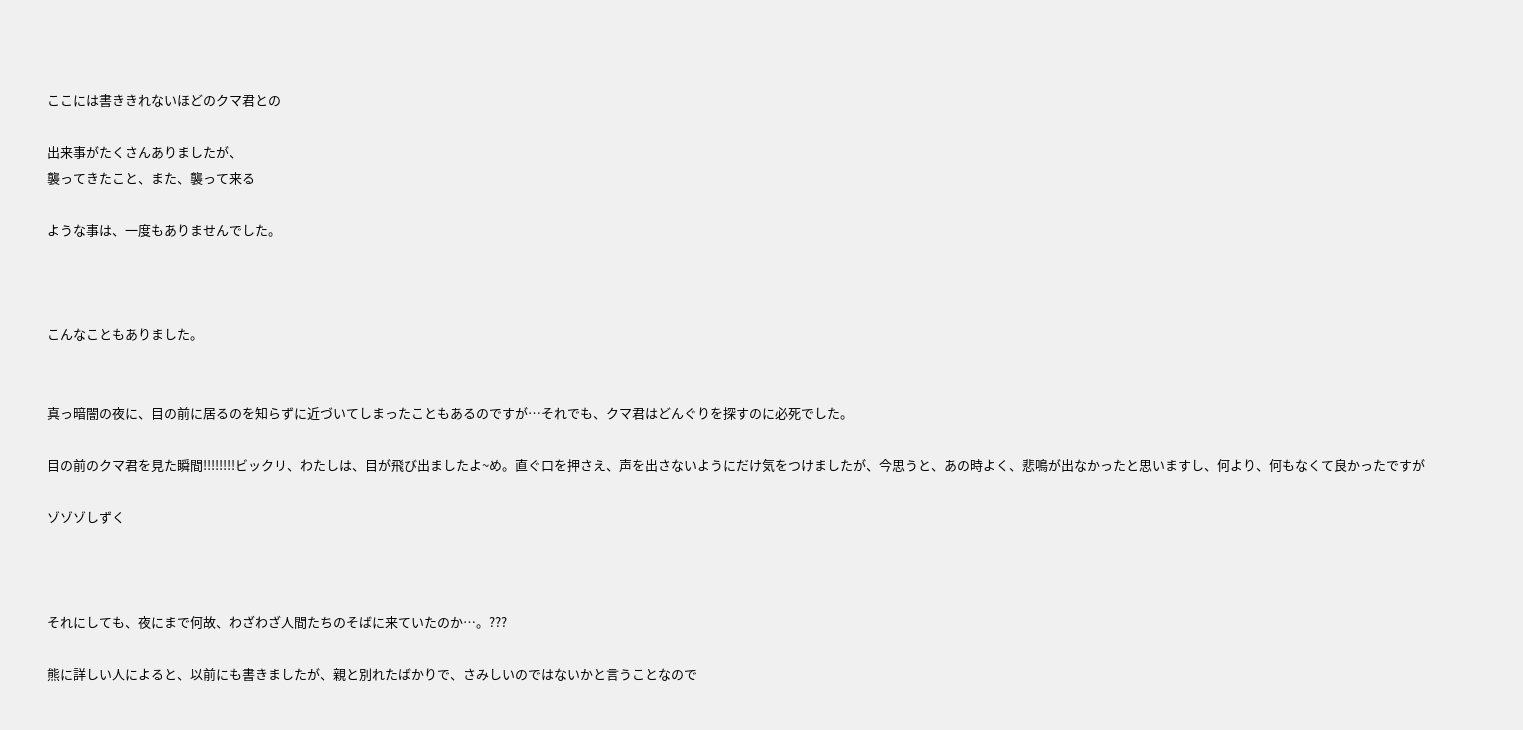ここには書ききれないほどのクマ君との

出来事がたくさんありましたが、
襲ってきたこと、また、襲って来る

ような事は、一度もありませんでした。



こんなこともありました。


真っ暗闇の夜に、目の前に居るのを知らずに近づいてしまったこともあるのですが…それでも、クマ君はどんぐりを探すのに必死でした。

目の前のクマ君を見た瞬間!!!!!!!!ビックリ、わたしは、目が飛び出ましたよ~め。直ぐ口を押さえ、声を出さないようにだけ気をつけましたが、今思うと、あの時よく、悲鳴が出なかったと思いますし、何より、何もなくて良かったですが

ゾゾゾしずく



それにしても、夜にまで何故、わざわざ人間たちのそばに来ていたのか…。???

熊に詳しい人によると、以前にも書きましたが、親と別れたばかりで、さみしいのではないかと言うことなので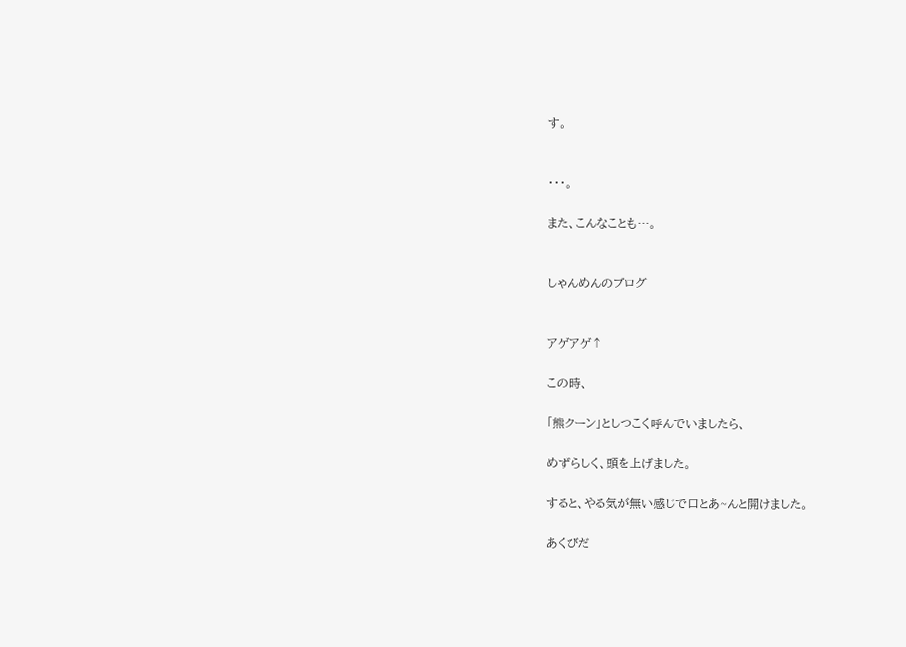す。


・・・。

また、こんなことも…。


しゃんめんのブログ


アゲアゲ↑

この時、

「熊クーン」としつこく呼んでいましたら、

めずらしく、頭を上げました。

すると、やる気が無い感じで口とあ~んと開けました。

あくびだ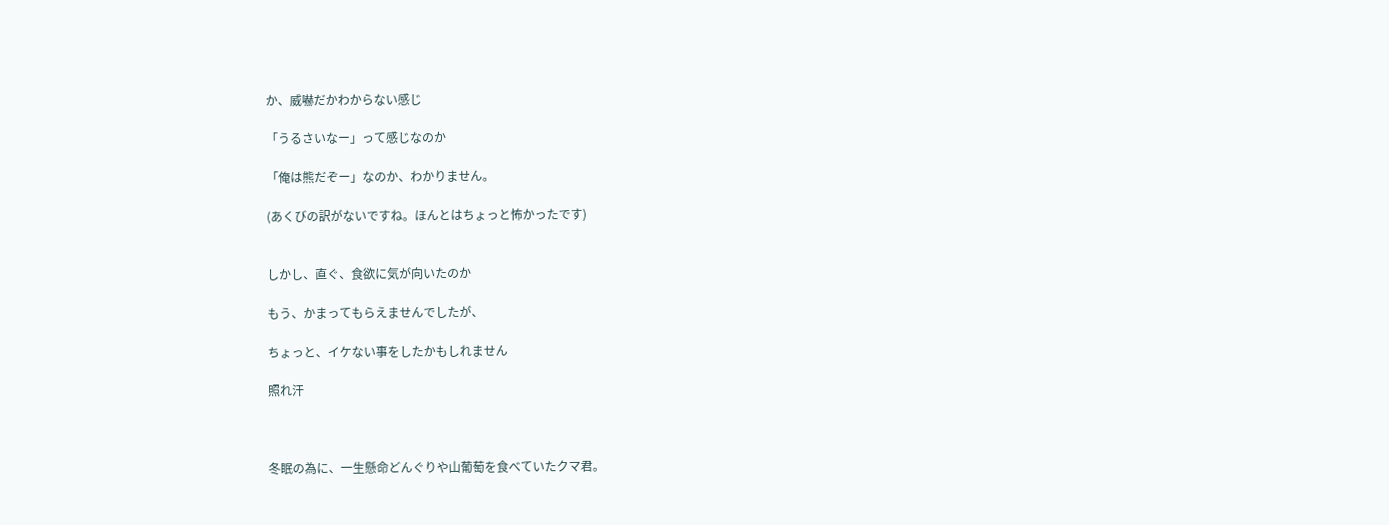か、威嚇だかわからない感じ

「うるさいなー」って感じなのか

「俺は熊だぞー」なのか、わかりません。

(あくびの訳がないですね。ほんとはちょっと怖かったです)


しかし、直ぐ、食欲に気が向いたのか

もう、かまってもらえませんでしたが、

ちょっと、イケない事をしたかもしれません

照れ汗



冬眠の為に、一生懸命どんぐりや山葡萄を食べていたクマ君。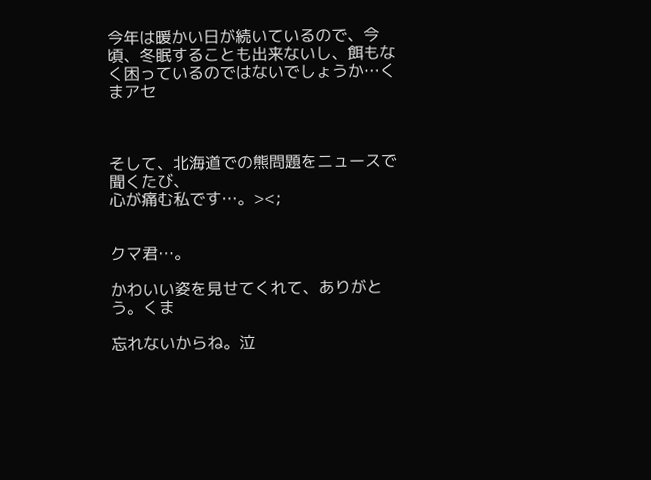今年は暖かい日が続いているので、今頃、冬眠することも出来ないし、餌もなく困っているのではないでしょうか…くまアセ



そして、北海道での熊問題をニュースで聞くたび、
心が痛む私です…。><;


クマ君…。

かわいい姿を見せてくれて、ありがとう。くま

忘れないからね。泣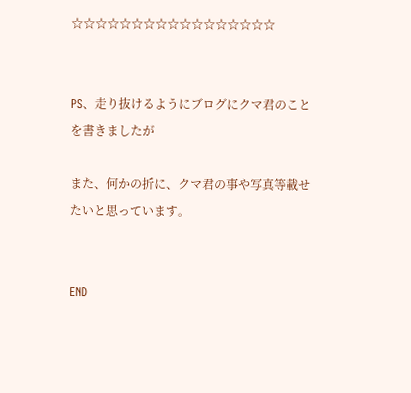☆☆☆☆☆☆☆☆☆☆☆☆☆☆☆☆☆


PS、走り抜けるようにブログにクマ君のことを書きましたが

また、何かの折に、クマ君の事や写真等載せたいと思っています。


END